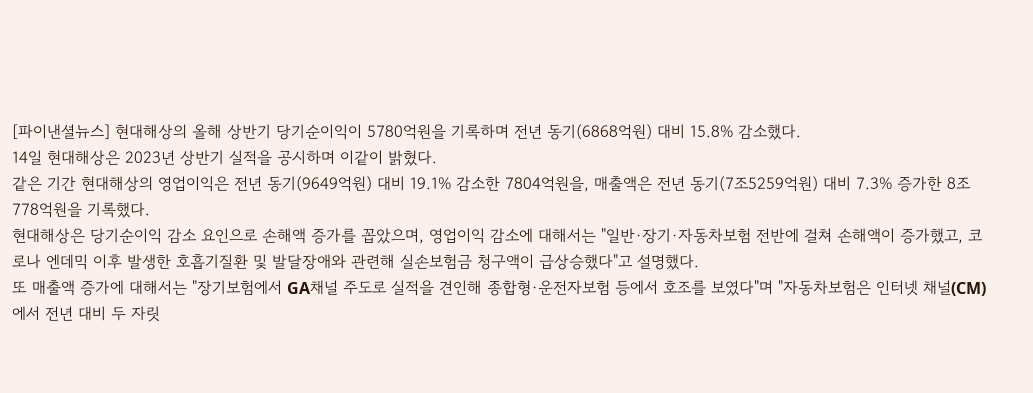[파이낸셜뉴스] 현대해상의 올해 상반기 당기순이익이 5780억원을 기록하며 전년 동기(6868억원) 대비 15.8% 감소했다.
14일 현대해상은 2023년 상반기 실적을 공시하며 이같이 밝혔다.
같은 기간 현대해상의 영업이익은 전년 동기(9649억원) 대비 19.1% 감소한 7804억원을, 매출액은 전년 동기(7조5259억원) 대비 7.3% 증가한 8조778억원을 기록했다.
현대해상은 당기순이익 감소 요인으로 손해액 증가를 꼽았으며, 영업이익 감소에 대해서는 "일반·장기·자동차보험 전반에 걸쳐 손해액이 증가했고, 코로나 엔데믹 이후 발생한 호흡기질환 및 발달장애와 관련해 실손보험금 청구액이 급상승했다"고 설명했다.
또 매출액 증가에 대해서는 "장기보험에서 GA채널 주도로 실적을 견인해 종합형·운전자보험 등에서 호조를 보였다"며 "자동차보험은 인터넷 채널(CM)에서 전년 대비 두 자릿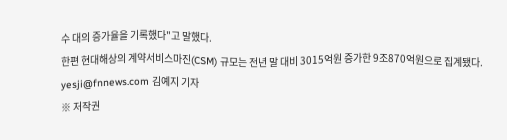수 대의 증가율을 기록했다"고 말했다.
한편 현대해상의 계약서비스마진(CSM) 규모는 전년 말 대비 3015억원 증가한 9조870억원으로 집계됐다.
yesji@fnnews.com 김예지 기자
※ 저작권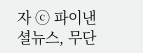자 ⓒ 파이낸셜뉴스, 무단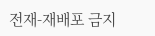전재-재배포 금지